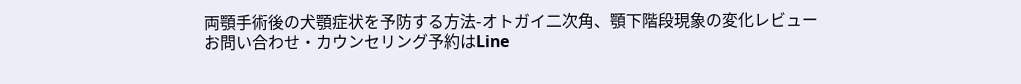両顎手術後の犬顎症状を予防する方法-オトガイ二次角、顎下階段現象の変化レビュー
お問い合わせ・カウンセリング予約はLine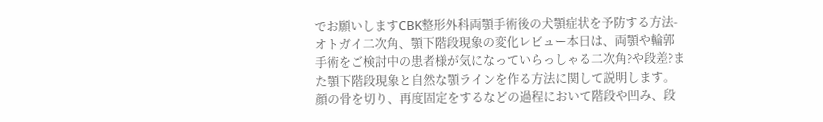でお願いしますCBK整形外科両顎手術後の犬顎症状を予防する方法-オトガイ二次角、顎下階段現象の変化レビュー本日は、両顎や輪郭手術をご検討中の患者様が気になっていらっしゃる二次角?や段差?また顎下階段現象と自然な顎ラインを作る方法に関して説明します。顔の骨を切り、再度固定をするなどの過程において階段や凹み、段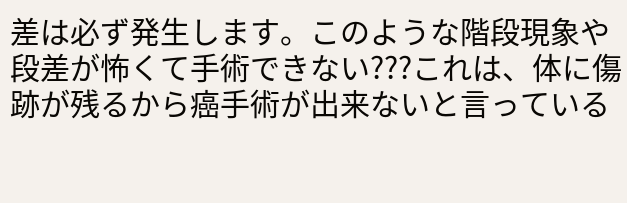差は必ず発生します。このような階段現象や段差が怖くて手術できない???これは、体に傷跡が残るから癌手術が出来ないと言っている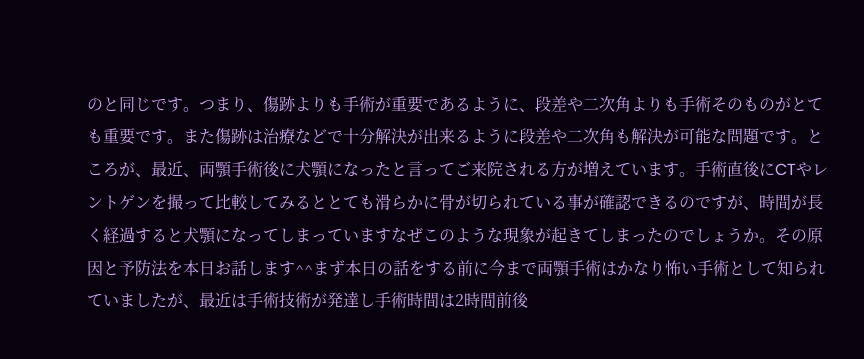のと同じです。つまり、傷跡よりも手術が重要であるように、段差や二次角よりも手術そのものがとても重要です。また傷跡は治療などで十分解決が出来るように段差や二次角も解決が可能な問題です。ところが、最近、両顎手術後に犬顎になったと言ってご来院される方が増えています。手術直後にCTやレントゲンを撮って比較してみるととても滑らかに骨が切られている事が確認できるのですが、時間が長く経過すると犬顎になってしまっていますなぜこのような現象が起きてしまったのでしょうか。その原因と予防法を本日お話します^^まず本日の話をする前に今まで両顎手術はかなり怖い手術として知られていましたが、最近は手術技術が発達し手術時間は2時間前後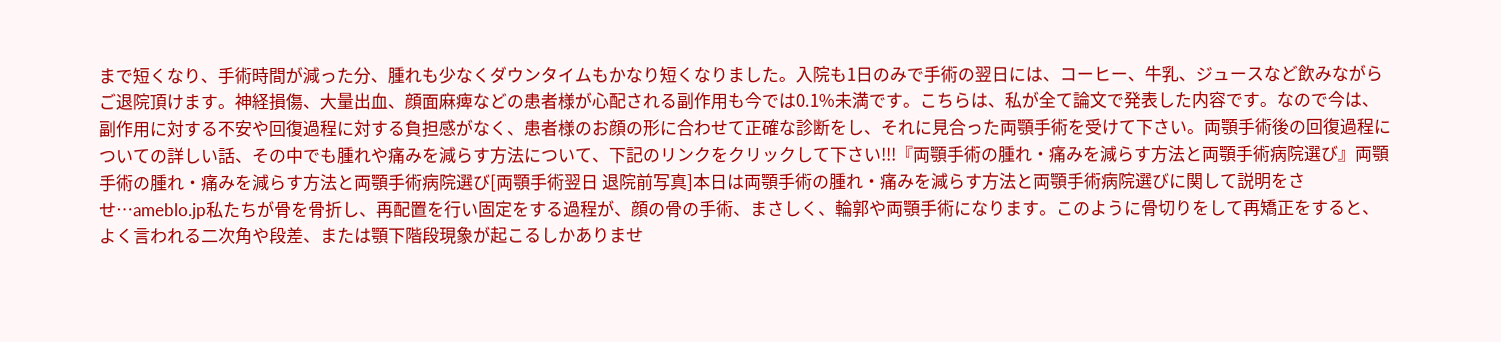まで短くなり、手術時間が減った分、腫れも少なくダウンタイムもかなり短くなりました。入院も1日のみで手術の翌日には、コーヒー、牛乳、ジュースなど飲みながらご退院頂けます。神経損傷、大量出血、顔面麻痺などの患者様が心配される副作用も今では0.1%未満です。こちらは、私が全て論文で発表した内容です。なので今は、副作用に対する不安や回復過程に対する負担感がなく、患者様のお顔の形に合わせて正確な診断をし、それに見合った両顎手術を受けて下さい。両顎手術後の回復過程についての詳しい話、その中でも腫れや痛みを減らす方法について、下記のリンクをクリックして下さい!!!『両顎手術の腫れ・痛みを減らす方法と両顎手術病院選び』両顎手術の腫れ・痛みを減らす方法と両顎手術病院選び[両顎手術翌日 退院前写真]本日は両顎手術の腫れ・痛みを減らす方法と両顎手術病院選びに関して説明をさせ…ameblo.jp私たちが骨を骨折し、再配置を行い固定をする過程が、顔の骨の手術、まさしく、輪郭や両顎手術になります。このように骨切りをして再矯正をすると、よく言われる二次角や段差、または顎下階段現象が起こるしかありませ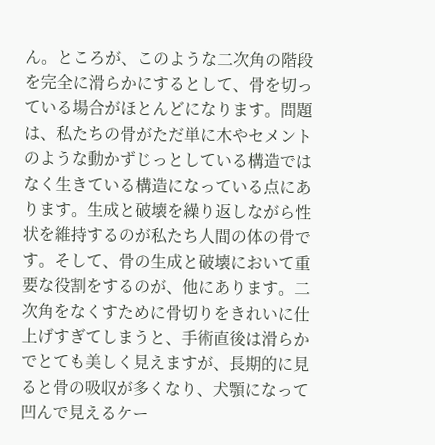ん。ところが、このような二次角の階段を完全に滑らかにするとして、骨を切っている場合がほとんどになります。問題は、私たちの骨がただ単に木やセメントのような動かずじっとしている構造ではなく生きている構造になっている点にあります。生成と破壊を繰り返しながら性状を維持するのが私たち人間の体の骨です。そして、骨の生成と破壊において重要な役割をするのが、他にあります。二次角をなくすために骨切りをきれいに仕上げすぎてしまうと、手術直後は滑らかでとても美しく見えますが、長期的に見ると骨の吸収が多くなり、犬顎になって凹んで見えるケー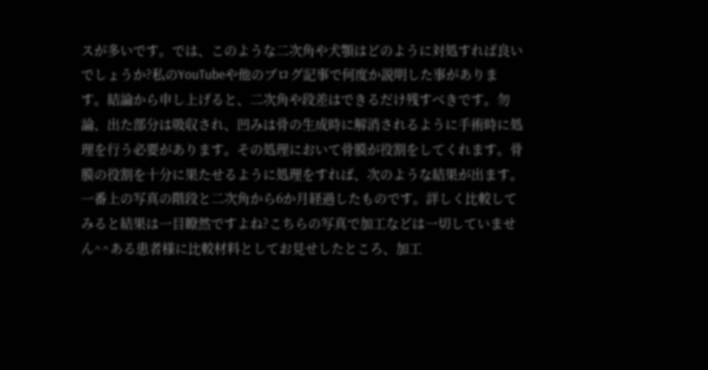スが多いです。では、このような二次角や犬顎はどのように対処すれば良いでしょうか?私のYouTubeや他のブログ記事で何度か説明した事があります。結論から申し上げると、二次角や段差はできるだけ残すべきです。勿論、出た部分は吸収され、凹みは骨の生成時に解消されるように手術時に処理を行う必要があります。その処理において骨膜が役割をしてくれます。骨膜の役割を十分に果たせるように処理をすれば、次のような結果が出ます。一番上の写真の階段と二次角から6か月経過したものです。詳しく比較してみると結果は一目瞭然ですよね?こちらの写真で加工などは一切していません^^ある患者様に比較材料としてお見せしたところ、加工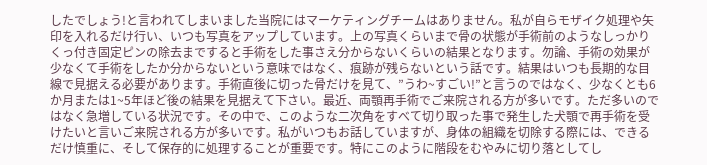したでしょう!と言われてしまいました当院にはマーケティングチームはありません。私が自らモザイク処理や矢印を入れるだけ行い、いつも写真をアップしています。上の写真くらいまで骨の状態が手術前のようなしっかりくっ付き固定ピンの除去まですると手術をした事さえ分からないくらいの結果となります。勿論、手術の効果が少なくて手術をしたか分からないという意味ではなく、痕跡が残らないという話です。結果はいつも長期的な目線で見据える必要があります。手術直後に切った骨だけを見て、”うわ~すごい!”と言うのではなく、少なくとも6か月または1~5年ほど後の結果を見据えて下さい。最近、両顎再手術でご来院される方が多いです。ただ多いのではなく急増している状況です。その中で、このような二次角をすべて切り取った事で発生した犬顎で再手術を受けたいと言いご来院される方が多いです。私がいつもお話していますが、身体の組織を切除する際には、できるだけ慎重に、そして保存的に処理することが重要です。特にこのように階段をむやみに切り落としてし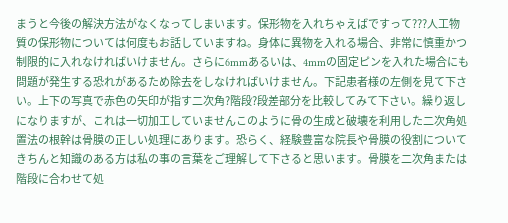まうと今後の解決方法がなくなってしまいます。保形物を入れちゃえばですって???人工物質の保形物については何度もお話していますね。身体に異物を入れる場合、非常に慎重かつ制限的に入れなければいけません。さらに6mmあるいは、4mmの固定ピンを入れた場合にも問題が発生する恐れがあるため除去をしなければいけません。下記患者様の左側を見て下さい。上下の写真で赤色の矢印が指す二次角?階段?段差部分を比較してみて下さい。繰り返しになりますが、これは一切加工していませんこのように骨の生成と破壊を利用した二次角処置法の根幹は骨膜の正しい処理にあります。恐らく、経験豊富な院長や骨膜の役割についてきちんと知識のある方は私の事の言葉をご理解して下さると思います。骨膜を二次角または階段に合わせて処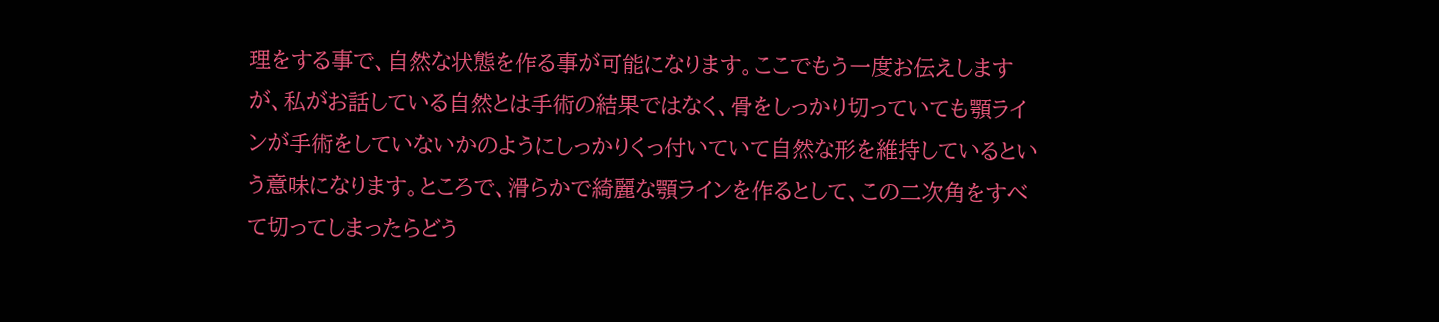理をする事で、自然な状態を作る事が可能になります。ここでもう一度お伝えしますが、私がお話している自然とは手術の結果ではなく、骨をしっかり切っていても顎ラインが手術をしていないかのようにしっかりくっ付いていて自然な形を維持しているという意味になります。ところで、滑らかで綺麗な顎ラインを作るとして、この二次角をすべて切ってしまったらどう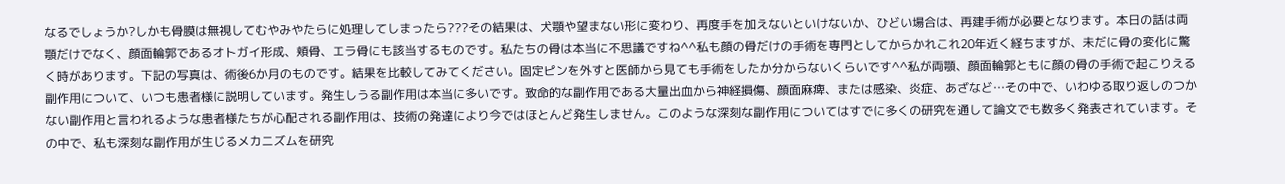なるでしょうか?しかも骨膜は無視してむやみやたらに処理してしまったら???その結果は、犬顎や望まない形に変わり、再度手を加えないといけないか、ひどい場合は、再建手術が必要となります。本日の話は両顎だけでなく、顔面輪郭であるオトガイ形成、頬骨、エラ骨にも該当するものです。私たちの骨は本当に不思議ですね^^私も顔の骨だけの手術を専門としてからかれこれ20年近く経ちますが、未だに骨の変化に驚く時があります。下記の写真は、術後6か月のものです。結果を比較してみてください。固定ピンを外すと医師から見ても手術をしたか分からないくらいです^^私が両顎、顔面輪郭ともに顔の骨の手術で起こりえる副作用について、いつも患者様に説明しています。発生しうる副作用は本当に多いです。致命的な副作用である大量出血から神経損傷、顔面麻痺、または感染、炎症、あざなど…その中で、いわゆる取り返しのつかない副作用と言われるような患者様たちが心配される副作用は、技術の発達により今ではほとんど発生しません。このような深刻な副作用についてはすでに多くの研究を通して論文でも数多く発表されています。その中で、私も深刻な副作用が生じるメカニズムを研究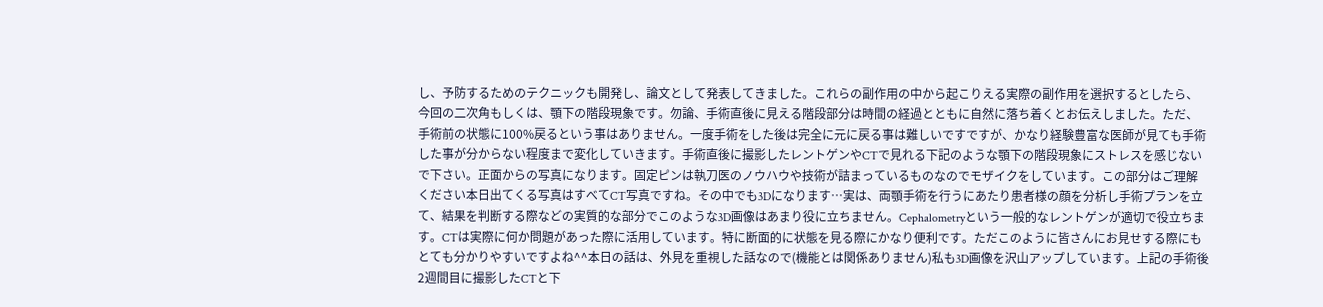し、予防するためのテクニックも開発し、論文として発表してきました。これらの副作用の中から起こりえる実際の副作用を選択するとしたら、今回の二次角もしくは、顎下の階段現象です。勿論、手術直後に見える階段部分は時間の経過とともに自然に落ち着くとお伝えしました。ただ、手術前の状態に100%戻るという事はありません。一度手術をした後は完全に元に戻る事は難しいですですが、かなり経験豊富な医師が見ても手術した事が分からない程度まで変化していきます。手術直後に撮影したレントゲンやCTで見れる下記のような顎下の階段現象にストレスを感じないで下さい。正面からの写真になります。固定ピンは執刀医のノウハウや技術が詰まっているものなのでモザイクをしています。この部分はご理解ください本日出てくる写真はすべてCT写真ですね。その中でも3Dになります…実は、両顎手術を行うにあたり患者様の顔を分析し手術プランを立て、結果を判断する際などの実質的な部分でこのような3D画像はあまり役に立ちません。Cephalometryという一般的なレントゲンが適切で役立ちます。CTは実際に何か問題があった際に活用しています。特に断面的に状態を見る際にかなり便利です。ただこのように皆さんにお見せする際にもとても分かりやすいですよね^^本日の話は、外見を重視した話なので(機能とは関係ありません)私も3D画像を沢山アップしています。上記の手術後2週間目に撮影したCTと下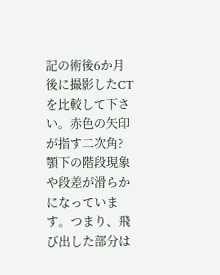記の術後6か月後に撮影したCTを比較して下さい。赤色の矢印が指す二次角?顎下の階段現象や段差が滑らかになっています。つまり、飛び出した部分は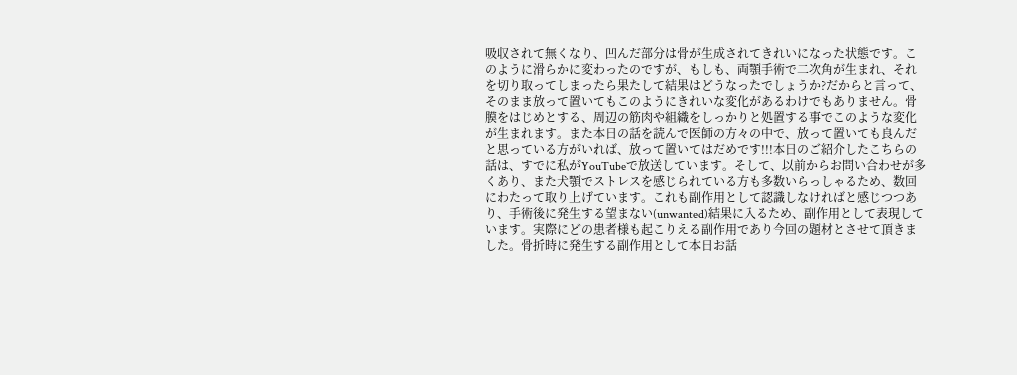吸収されて無くなり、凹んだ部分は骨が生成されてきれいになった状態です。このように滑らかに変わったのですが、もしも、両顎手術で二次角が生まれ、それを切り取ってしまったら果たして結果はどうなったでしょうか?だからと言って、そのまま放って置いてもこのようにきれいな変化があるわけでもありません。骨膜をはじめとする、周辺の筋肉や組織をしっかりと処置する事でこのような変化が生まれます。また本日の話を読んで医師の方々の中で、放って置いても良んだと思っている方がいれば、放って置いてはだめです!!!本日のご紹介したこちらの話は、すでに私がYouTubeで放送しています。そして、以前からお問い合わせが多くあり、また犬顎でストレスを感じられている方も多数いらっしゃるため、数回にわたって取り上げています。これも副作用として認識しなければと感じつつあり、手術後に発生する望まない(unwanted)結果に入るため、副作用として表現しています。実際にどの患者様も起こりえる副作用であり今回の題材とさせて頂きました。骨折時に発生する副作用として本日お話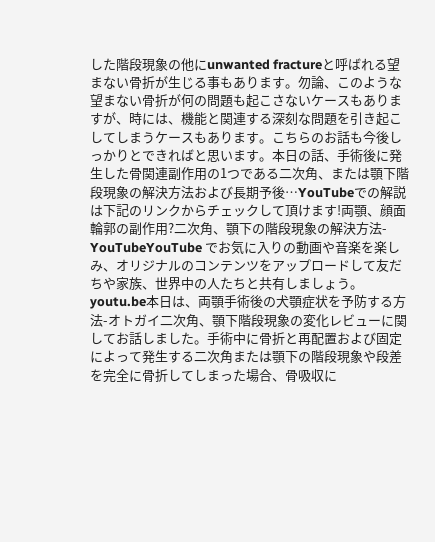した階段現象の他にunwanted fractureと呼ばれる望まない骨折が生じる事もあります。勿論、このような望まない骨折が何の問題も起こさないケースもありますが、時には、機能と関連する深刻な問題を引き起こしてしまうケースもあります。こちらのお話も今後しっかりとできればと思います。本日の話、手術後に発生した骨関連副作用の1つである二次角、または顎下階段現象の解決方法および長期予後…YouTubeでの解説は下記のリンクからチェックして頂けます!両顎、顔面輪郭の副作用?二次角、顎下の階段現象の解決方法- YouTubeYouTube でお気に入りの動画や音楽を楽しみ、オリジナルのコンテンツをアップロードして友だちや家族、世界中の人たちと共有しましょう。youtu.be本日は、両顎手術後の犬顎症状を予防する方法-オトガイ二次角、顎下階段現象の変化レビューに関してお話しました。手術中に骨折と再配置および固定によって発生する二次角または顎下の階段現象や段差を完全に骨折してしまった場合、骨吸収に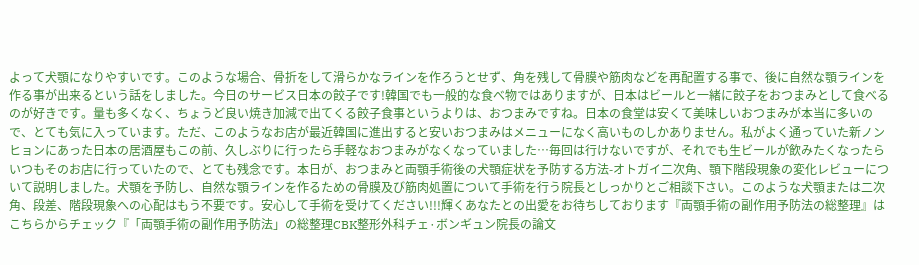よって犬顎になりやすいです。このような場合、骨折をして滑らかなラインを作ろうとせず、角を残して骨膜や筋肉などを再配置する事で、後に自然な顎ラインを作る事が出来るという話をしました。今日のサービス日本の餃子です!韓国でも一般的な食べ物ではありますが、日本はビールと一緒に餃子をおつまみとして食べるのが好きです。量も多くなく、ちょうど良い焼き加減で出てくる餃子食事というよりは、おつまみですね。日本の食堂は安くて美味しいおつまみが本当に多いので、とても気に入っています。ただ、このようなお店が最近韓国に進出すると安いおつまみはメニューになく高いものしかありません。私がよく通っていた新ノンヒョンにあった日本の居酒屋もこの前、久しぶりに行ったら手軽なおつまみがなくなっていました…毎回は行けないですが、それでも生ビールが飲みたくなったらいつもそのお店に行っていたので、とても残念です。本日が、おつまみと両顎手術後の犬顎症状を予防する方法-オトガイ二次角、顎下階段現象の変化レビューについて説明しました。犬顎を予防し、自然な顎ラインを作るための骨膜及び筋肉処置について手術を行う院長としっかりとご相談下さい。このような犬顎または二次角、段差、階段現象への心配はもう不要です。安心して手術を受けてください!!!輝くあなたとの出愛をお待ちしております『両顎手術の副作用予防法の総整理』はこちらからチェック『「両顎手術の副作用予防法」の総整理CBK整形外科チェ·ボンギュン院長の論文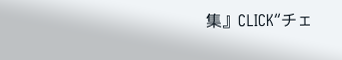集』CLICK“チェ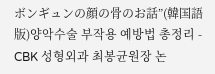ボンギュンの顔の骨のお話”(韓国語版)양악수술 부작용 예방법 총정리 - CBK 성형외과 최봉균원장 논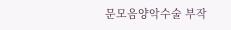문모음양악수술 부작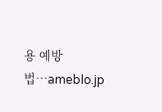용 예방법…ameblo.jp